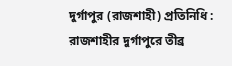দুর্গাপুর (রাজশাহী) প্রতিনিধি : রাজশাহীর দুর্গাপুরে তীব্র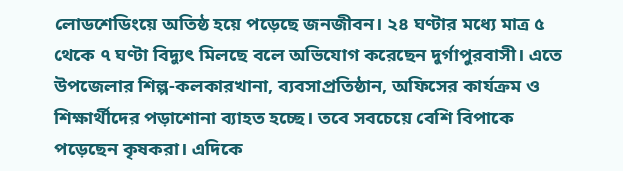লোডশেডিংয়ে অতিষ্ঠ হয়ে পড়েছে জনজীবন। ২৪ ঘণ্টার মধ্যে মাত্র ৫ থেকে ৭ ঘণ্টা বিদ্যুৎ মিলছে বলে অভিযোগ করেছেন দুর্গাপুরবাসী। এতে উপজেলার শিল্প-কলকারখানা, ব্যবসাপ্রতিষ্ঠান, অফিসের কার্যক্রম ও শিক্ষার্থীদের পড়াশোনা ব্যাহত হচ্ছে। তবে সবচেয়ে বেশি বিপাকে পড়েছেন কৃষকরা। এদিকে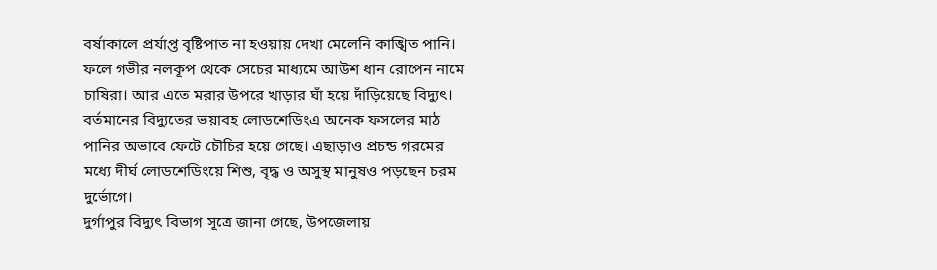বর্ষাকালে প্রর্যাপ্ত বৃষ্টিপাত না হওয়ায় দেখা মেলেনি কাঙ্খিত পানি। ফলে গভীর নলকূপ থেকে সেচের মাধ্যমে আউশ ধান রোপেন নামে চাষিরা। আর এতে মরার উপরে খাড়ার ঘাঁ হয়ে দাঁড়িয়েছে বিদ্যুৎ। বর্তমানের বিদ্যুতের ভয়াবহ লোডশেডিংএ অনেক ফসলের মাঠ পানির অভাবে ফেটে চৌচির হয়ে গেছে। এছাড়াও প্রচন্ড গরমের মধ্যে দীর্ঘ লোডশেডিংয়ে শিশু, বৃদ্ধ ও অসুস্থ মানুষও পড়ছেন চরম দুর্ভোগে।
দুর্গাপুর বিদ্যুৎ বিভাগ সূত্রে জানা গেছে, উপজেলায়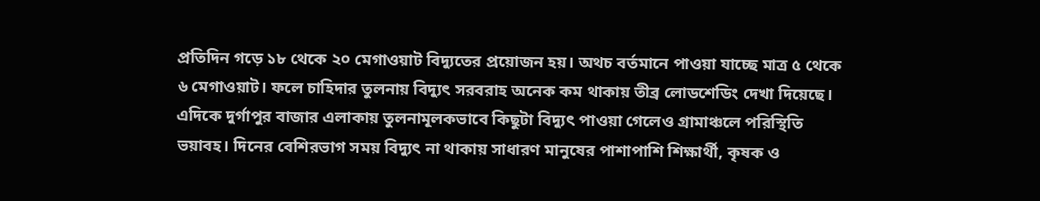প্রতিদিন গড়ে ১৮ থেকে ২০ মেগাওয়াট বিদ্যুতের প্রয়োজন হয়। অথচ বর্তমানে পাওয়া যাচ্ছে মাত্র ৫ থেকে ৬ মেগাওয়াট। ফলে চাহিদার তুলনায় বিদ্যুৎ সরবরাহ অনেক কম থাকায় তীব্র লোডশেডিং দেখা দিয়েছে।
এদিকে দুর্গাপুর বাজার এলাকায় তুলনামূলকভাবে কিছুটা বিদ্যুৎ পাওয়া গেলেও গ্রামাঞ্চলে পরিস্থিতি ভয়াবহ। দিনের বেশিরভাগ সময় বিদ্যুৎ না থাকায় সাধারণ মানুষের পাশাপাশি শিক্ষার্থী, কৃষক ও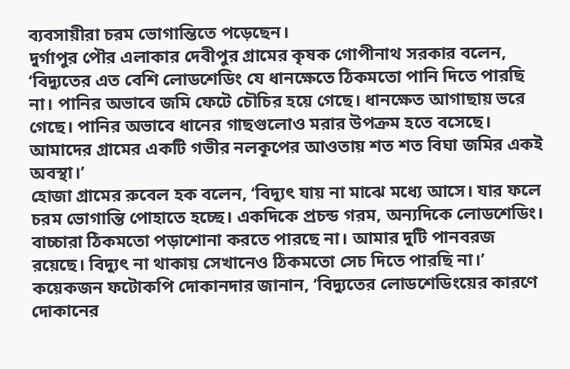ব্যবসায়ীরা চরম ভোগান্তিতে পড়েছেন।
দুর্গাপুর পৌর এলাকার দেবীপুর গ্রামের কৃষক গোপীনাথ সরকার বলেন, ‘বিদ্যুতের এত বেশি লোডশেডিং যে ধানক্ষেতে ঠিকমতো পানি দিতে পারছি না। পানির অভাবে জমি ফেটে চৌচির হয়ে গেছে। ধানক্ষেত আগাছায় ভরে গেছে। পানির অভাবে ধানের গাছগুলোও মরার উপক্রম হতে বসেছে। আমাদের গ্রামের একটি গভীর নলকূপের আওতায় শত শত বিঘা জমির একই অবস্থা।’
হোজা গ্রামের রুবেল হক বলেন, ‘বিদ্যুৎ যায় না মাঝে মধ্যে আসে। যার ফলে চরম ভোগান্তি পোহাতে হচ্ছে। একদিকে প্রচন্ড গরম, অন্যদিকে লোডশেডিং। বাচ্চারা ঠিকমতো পড়াশোনা করতে পারছে না। আমার দুটি পানবরজ রয়েছে। বিদ্যুৎ না থাকায় সেখানেও ঠিকমতো সেচ দিতে পারছি না।’
কয়েকজন ফটোকপি দোকানদার জানান, ‘বিদ্যুতের লোডশেডিংয়ের কারণে দোকানের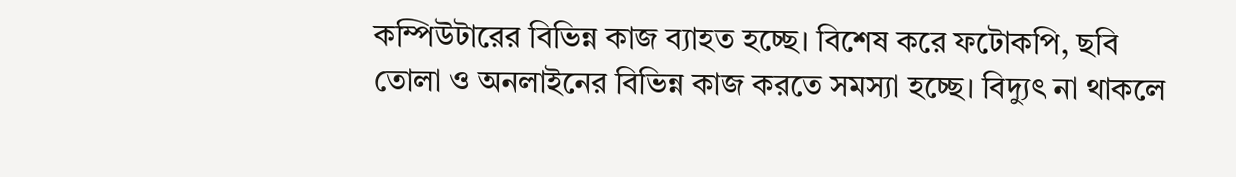কম্পিউটারের বিভিন্ন কাজ ব্যাহত হচ্ছে। বিশেষ করে ফটোকপি, ছবি তোলা ও অনলাইনের বিভিন্ন কাজ করতে সমস্যা হচ্ছে। বিদ্যুৎ না থাকলে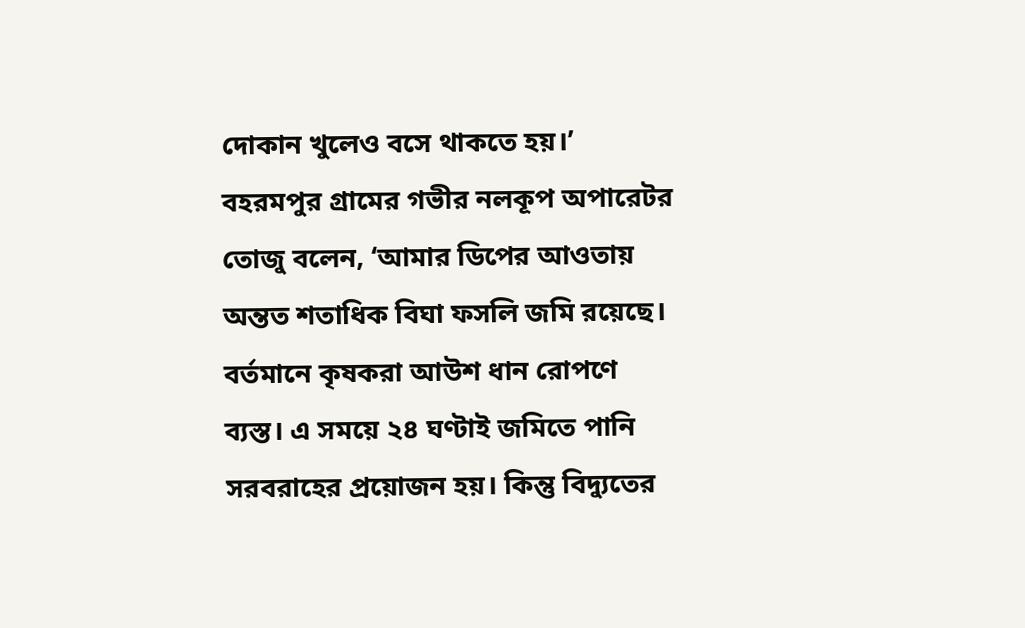দোকান খুলেও বসে থাকতে হয়।’
বহরমপুর গ্রামের গভীর নলকূপ অপারেটর তোজু বলেন, ‘আমার ডিপের আওতায় অন্তত শতাধিক বিঘা ফসলি জমি রয়েছে। বর্তমানে কৃষকরা আউশ ধান রোপণে ব্যস্ত। এ সময়ে ২৪ ঘণ্টাই জমিতে পানি সরবরাহের প্রয়োজন হয়। কিন্তু বিদ্যুতের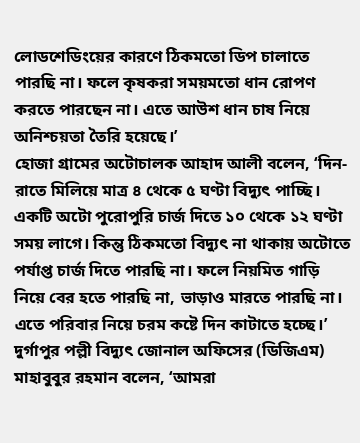লোডশেডিংয়ের কারণে ঠিকমতো ডিপ চালাতে পারছি না। ফলে কৃষকরা সময়মতো ধান রোপণ করতে পারছেন না। এতে আউশ ধান চাষ নিয়ে অনিশ্চয়তা তৈরি হয়েছে।’
হোজা গ্রামের অটোচালক আহাদ আলী বলেন, ‘দিন-রাতে মিলিয়ে মাত্র ৪ থেকে ৫ ঘণ্টা বিদ্যুৎ পাচ্ছি। একটি অটো পুরোপুরি চার্জ দিতে ১০ থেকে ১২ ঘণ্টা সময় লাগে। কিন্তু ঠিকমতো বিদ্যুৎ না থাকায় অটোতে পর্যাপ্ত চার্জ দিতে পারছি না। ফলে নিয়মিত গাড়ি নিয়ে বের হতে পারছি না, ভাড়াও মারতে পারছি না। এতে পরিবার নিয়ে চরম কষ্টে দিন কাটাতে হচ্ছে।’
দুর্গাপুর পল্লী বিদ্যুৎ জোনাল অফিসের (ডিজিএম) মাহাবুবুর রহমান বলেন, ‘আমরা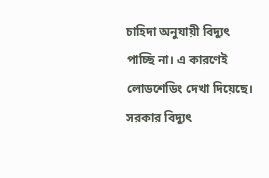চাহিদা অনুযায়ী বিদ্যুৎ পাচ্ছি না। এ কারণেই লোডশেডিং দেখা দিয়েছে। সরকার বিদ্যুৎ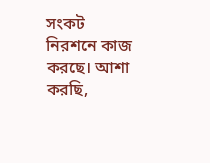সংকট নিরশনে কাজ করছে। আশা করছি,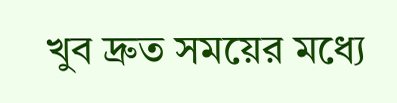খুব দ্রুত সময়ের মধ্যে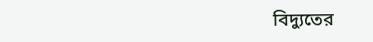বিদ্যুতের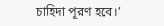চাহিদা পূরণ হবে।’